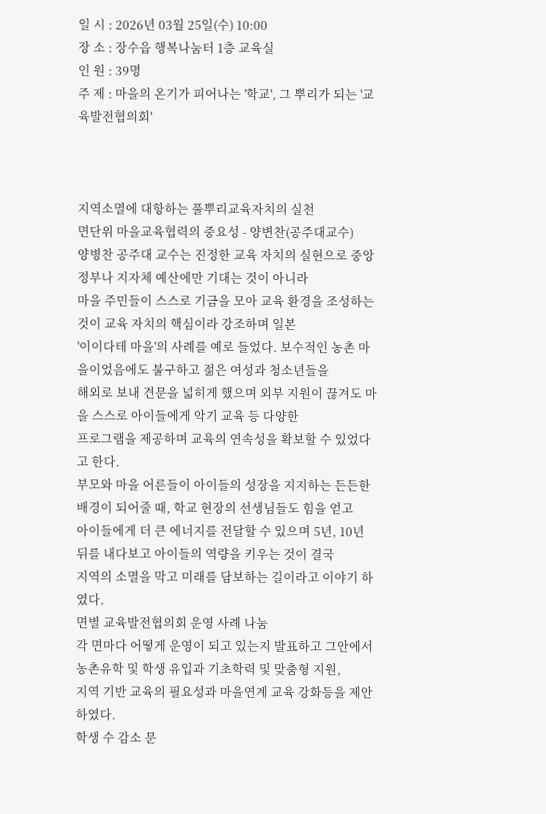일 시 : 2026년 03월 25일(수) 10:00
장 소 : 장수읍 행복나눔터 1층 교육실
인 원 : 39명
주 제 : 마을의 온기가 피어나는 '학교', 그 뿌리가 되는 '교육발전협의회'



지역소멸에 대항하는 풀뿌리교육자치의 실천
면단위 마을교육협력의 중요성 - 양변찬(공주대교수)
양병찬 공주대 교수는 진정한 교육 자치의 실현으로 중앙 정부나 지자체 예산에만 기대는 것이 아니라
마을 주민들이 스스로 기금을 모아 교육 환경을 조성하는 것이 교육 자치의 핵심이라 강조하며 일본
'이이다테 마을'의 사례를 예로 들었다. 보수적인 농촌 마을이었음에도 불구하고 젊은 여성과 청소년들을
해외로 보내 견문을 넓히게 했으며 외부 지원이 끊겨도 마을 스스로 아이들에게 악기 교육 등 다양한
프로그램을 제공하며 교육의 연속성을 확보할 수 있었다고 한다.
부모와 마을 어른들이 아이들의 성장을 지지하는 든든한 배경이 되어줄 때, 학교 현장의 선생님들도 힘을 얻고
아이들에게 더 큰 에너지를 전달할 수 있으며 5년, 10년 뒤를 내다보고 아이들의 역량을 키우는 것이 결국
지역의 소멸을 막고 미래를 담보하는 길이라고 이야기 하였다.
면별 교육발전협의회 운영 사례 나눔
각 면마다 어떻게 운영이 되고 있는지 발표하고 그안에서 농촌유학 및 학생 유입과 기초학력 및 맞춤형 지원,
지역 기반 교육의 필요성과 마을연계 교육 강화등을 제안하였다.
학생 수 감소 문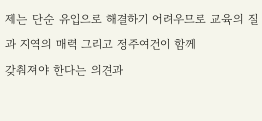제는 단순 유입으로 해결하기 어려우므로 교육의 질과 지역의 매력 그리고 정주여건이 함께
갖춰져야 한다는 의견과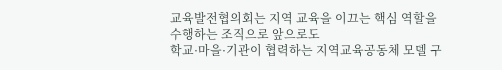교육발전협의회는 지역 교육을 이끄는 핵심 역할을 수행하는 조직으로 앞으로도
학교·마을·기관이 협력하는 지역교육공동체 모델 구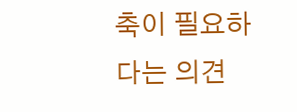축이 필요하다는 의견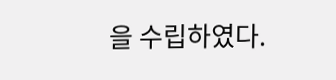을 수립하였다.